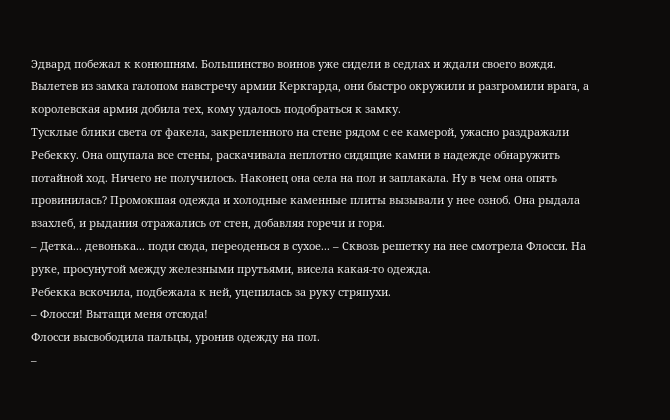Эдвард побежал к конюшням. Большинство воинов уже сидели в седлах и ждали своего вождя. Вылетев из замка галопом навстречу армии Керкгарда, они быстро окружили и разгромили врага, а королевская армия добила тех, кому удалось подобраться к замку.
Тусклые блики света от факела, закрепленного на стене рядом с ее камерой, ужасно раздражали Ребекку. Она ощупала все стены, раскачивала неплотно сидящие камни в надежде обнаружить потайной ход. Ничего не получилось. Наконец она села на пол и заплакала. Ну в чем она опять провинилась? Промокшая одежда и холодные каменные плиты вызывали у нее озноб. Она рыдала взахлеб, и рыдания отражались от стен, добавляя горечи и горя.
– Детка... девонька... поди сюда, переоденься в сухое... – Сквозь решетку на нее смотрела Флосси. На руке, просунутой между железными прутьями, висела какая-то одежда.
Ребекка вскочила, подбежала к ней, уцепилась за руку стряпухи.
– Флосси! Вытащи меня отсюда!
Флосси высвободила пальцы, уронив одежду на пол.
–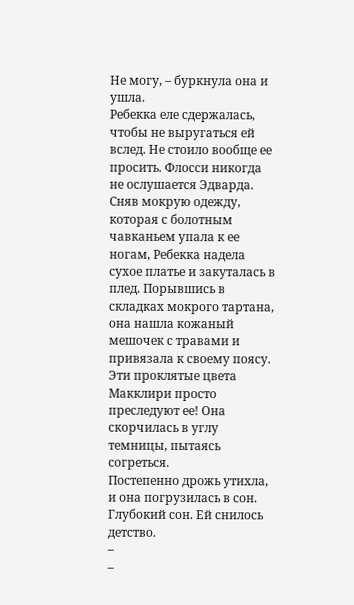Не могу, – буркнула она и ушла.
Ребекка еле сдержалась, чтобы не выругаться ей вслед. Не стоило вообще ее просить. Флосси никогда не ослушается Эдварда. Сняв мокрую одежду, которая с болотным чавканьем упала к ее ногам, Ребекка надела сухое платье и закуталась в плед. Порывшись в складках мокрого тартана, она нашла кожаный мешочек с травами и привязала к своему поясу. Эти проклятые цвета Макклири просто преследуют ее! Она скорчилась в углу темницы, пытаясь согреться.
Постепенно дрожь утихла, и она погрузилась в сон. Глубокий сон. Ей снилось детство.
–
–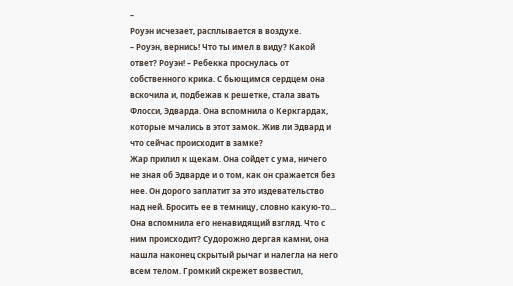–
Роуэн исчезает, расплывается в воздухе.
– Роуэн, вернись! Что ты имел в виду? Какой ответ? Роуэн! – Ребекка проснулась от собственного крика. С бьющимся сердцем она вскочила и, подбежав к решетке, стала звать Флосси, Эдварда. Она вспомнила о Керкгардах, которые мчались в этот замок. Жив ли Эдвард и что сейчас происходит в замке?
Жар прилил к щекам. Она сойдет с ума, ничего не зная об Эдварде и о том, как он сражается без нее. Он дорого заплатит за это издевательство над ней. Бросить ее в темницу, словно какую-то... Она вспомнила его ненавидящий взгляд. Что с ним происходит? Судорожно дергая камни, она нашла наконец скрытый рычаг и налегла на него всем телом. Громкий скрежет возвестил,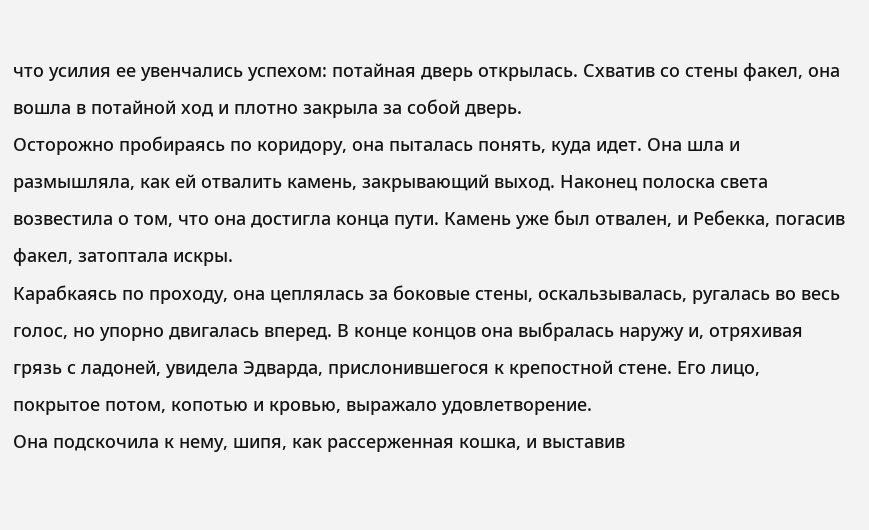что усилия ее увенчались успехом: потайная дверь открылась. Схватив со стены факел, она вошла в потайной ход и плотно закрыла за собой дверь.
Осторожно пробираясь по коридору, она пыталась понять, куда идет. Она шла и размышляла, как ей отвалить камень, закрывающий выход. Наконец полоска света возвестила о том, что она достигла конца пути. Камень уже был отвален, и Ребекка, погасив факел, затоптала искры.
Карабкаясь по проходу, она цеплялась за боковые стены, оскальзывалась, ругалась во весь голос, но упорно двигалась вперед. В конце концов она выбралась наружу и, отряхивая грязь с ладоней, увидела Эдварда, прислонившегося к крепостной стене. Его лицо, покрытое потом, копотью и кровью, выражало удовлетворение.
Она подскочила к нему, шипя, как рассерженная кошка, и выставив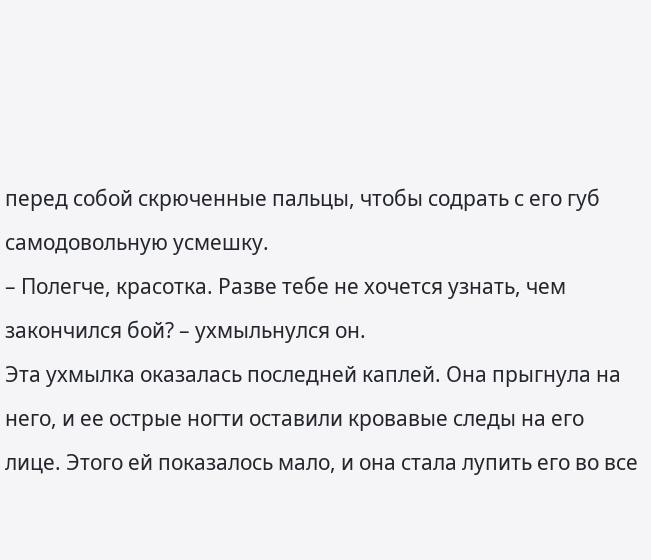перед собой скрюченные пальцы, чтобы содрать с его губ самодовольную усмешку.
– Полегче, красотка. Разве тебе не хочется узнать, чем закончился бой? – ухмыльнулся он.
Эта ухмылка оказалась последней каплей. Она прыгнула на него, и ее острые ногти оставили кровавые следы на его лице. Этого ей показалось мало, и она стала лупить его во все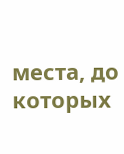места, до которых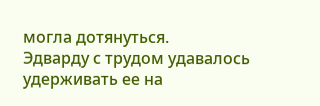могла дотянуться.
Эдварду с трудом удавалось удерживать ее на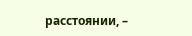расстоянии, –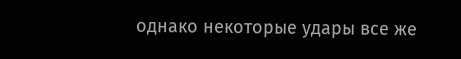однако некоторые удары все же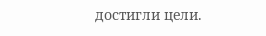достигли цели.